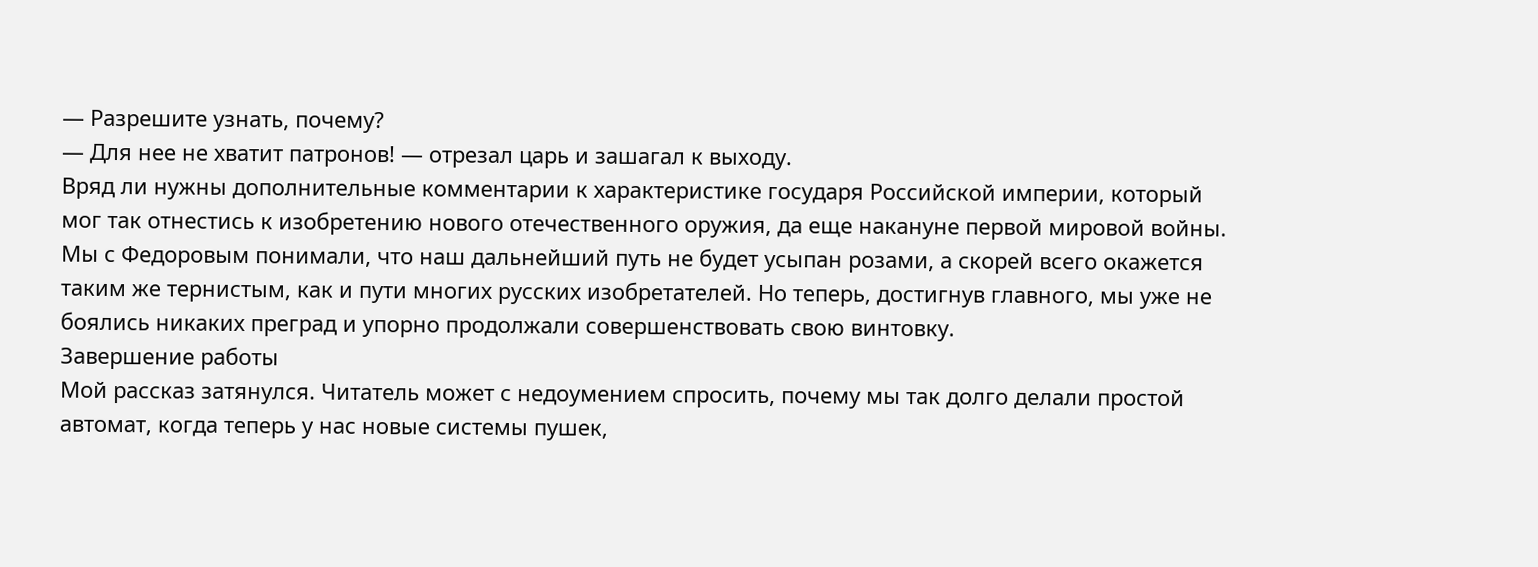— Разрешите узнать, почему?
— Для нее не хватит патронов! — отрезал царь и зашагал к выходу.
Вряд ли нужны дополнительные комментарии к характеристике государя Российской империи, который мог так отнестись к изобретению нового отечественного оружия, да еще накануне первой мировой войны.
Мы с Федоровым понимали, что наш дальнейший путь не будет усыпан розами, а скорей всего окажется таким же тернистым, как и пути многих русских изобретателей. Но теперь, достигнув главного, мы уже не боялись никаких преград и упорно продолжали совершенствовать свою винтовку.
Завершение работы
Мой рассказ затянулся. Читатель может с недоумением спросить, почему мы так долго делали простой автомат, когда теперь у нас новые системы пушек,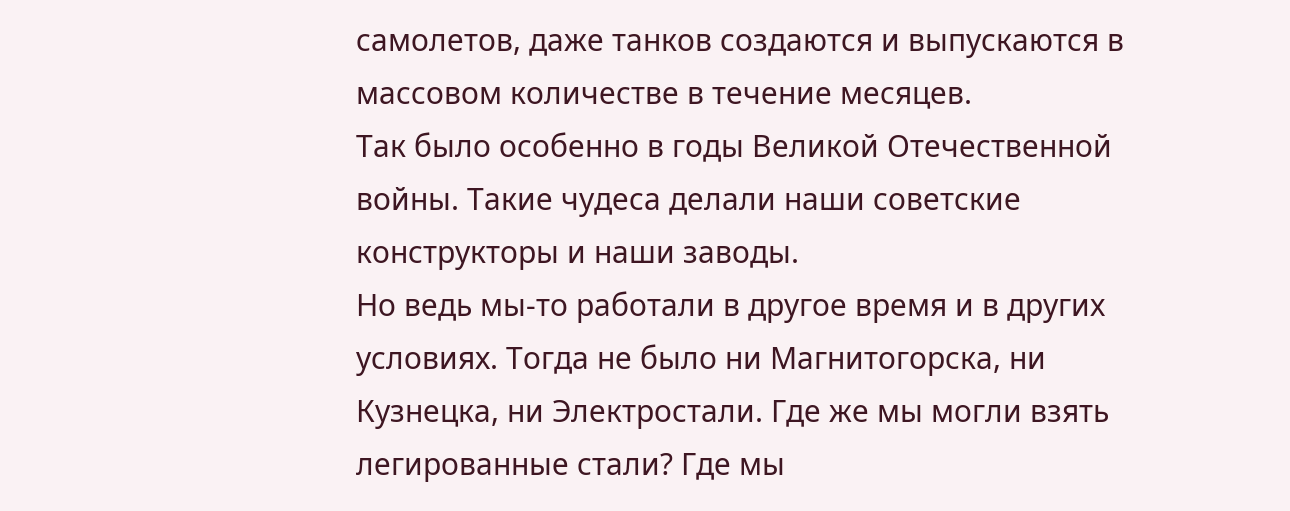самолетов, даже танков создаются и выпускаются в массовом количестве в течение месяцев.
Так было особенно в годы Великой Отечественной войны. Такие чудеса делали наши советские конструкторы и наши заводы.
Но ведь мы-то работали в другое время и в других условиях. Тогда не было ни Магнитогорска, ни Кузнецка, ни Электростали. Где же мы могли взять легированные стали? Где мы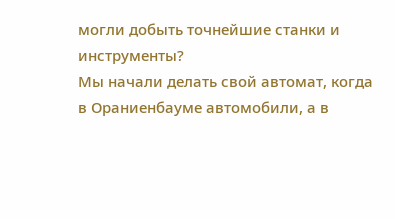могли добыть точнейшие станки и инструменты?
Мы начали делать свой автомат, когда в Ораниенбауме автомобили, а в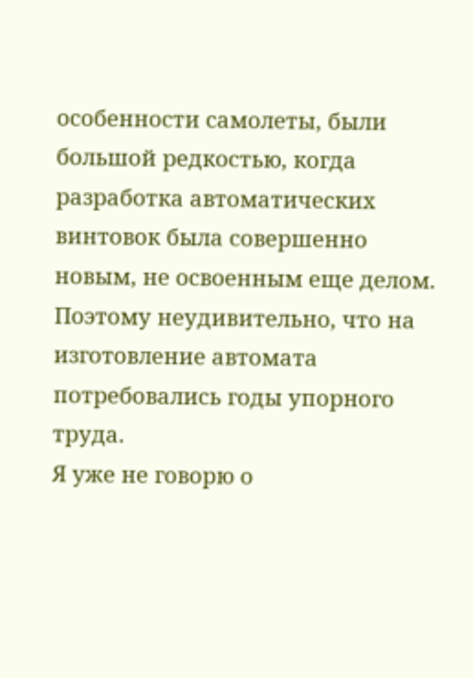особенности самолеты, были большой редкостью, когда разработка автоматических винтовок была совершенно новым, не освоенным еще делом. Поэтому неудивительно, что на изготовление автомата потребовались годы упорного труда.
Я уже не говорю о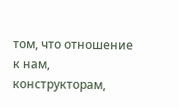том, что отношение к нам, конструкторам,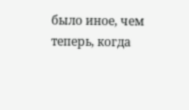было иное, чем теперь, когда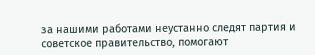за нашими работами неустанно следят партия и советское правительство, помогают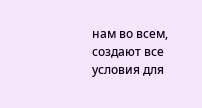нам во всем, создают все условия для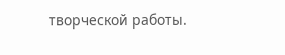творческой работы.